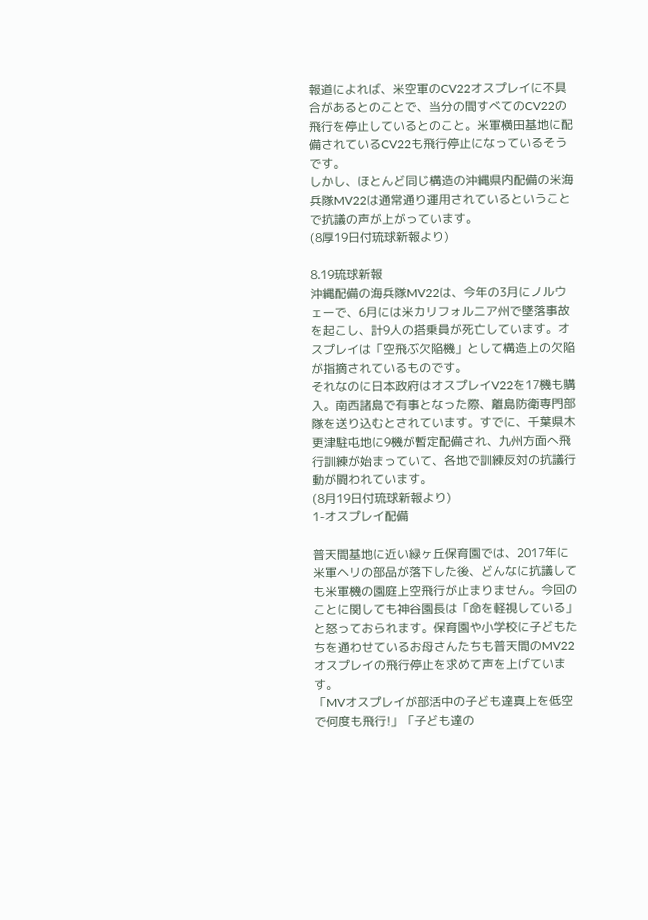報道によれば、米空軍のCV22オスプレイに不具合があるとのことで、当分の間すべてのCV22の飛行を停止しているとのこと。米軍横田基地に配備されているCV22も飛行停止になっているそうです。
しかし、ほとんど同じ構造の沖縄県内配備の米海兵隊MV22は通常通り運用されているということで抗議の声が上がっています。
(8厚19日付琉球新報より)

8.19琉球新報
沖縄配備の海兵隊MV22は、今年の3月にノルウェーで、6月には米カリフォルニア州で墜落事故を起こし、計9人の搭乗員が死亡しています。オスプレイは「空飛ぶ欠陥機」として構造上の欠陥が指摘されているものです。
それなのに日本政府はオスプレイV22を17機も購入。南西諸島で有事となった際、離島防衛専門部隊を送り込むとされています。すでに、千葉県木更津駐屯地に9機が暫定配備され、九州方面へ飛行訓練が始まっていて、各地で訓練反対の抗議行動が闘われています。
(8月19日付琉球新報より)
1-オスプレイ配備

普天間基地に近い緑ヶ丘保育園では、2017年に米軍ヘリの部品が落下した後、どんなに抗議しても米軍機の園庭上空飛行が止まりません。今回のことに関しても神谷園長は「命を軽視している」と怒っておられます。保育園や小学校に子どもたちを通わせているお母さんたちも普天間のMV22オスプレイの飛行停止を求めて声を上げています。
「MVオスプレイが部活中の子ども達真上を低空で何度も飛行!」「子ども達の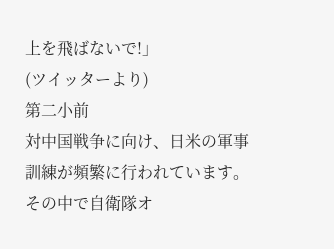上を飛ばないで!」
(ツイッターより)
第二小前
対中国戦争に向け、日米の軍事訓練が頻繁に行われています。その中で自衛隊オ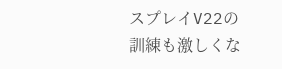スプレイV22の訓練も激しくな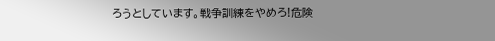ろうとしています。戦争訓練をやめろ!危険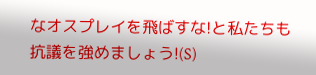なオスプレイを飛ばすな!と私たちも抗議を強めましょう!(S)